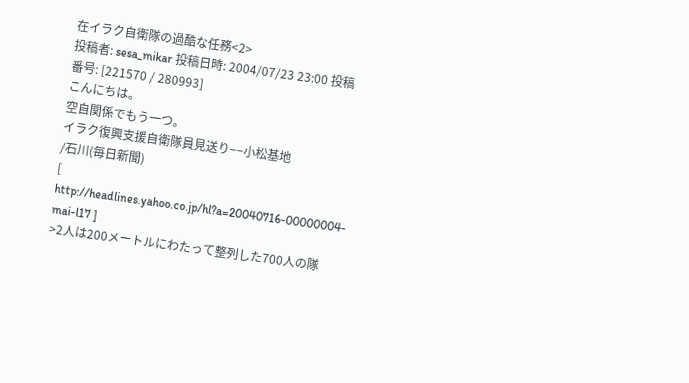在イラク自衛隊の過酷な任務<2>
投稿者: sesa_mikar 投稿日時: 2004/07/23 23:00 投稿番号: [221570 / 280993]
こんにちは。
空自関係でもう一つ。
イラク復興支援自衛隊員見送り−−小松基地
/石川(毎日新聞)
[
http://headlines.yahoo.co.jp/hl?a=20040716-00000004-mai-l17 ]
>2人は200メートルにわたって整列した700人の隊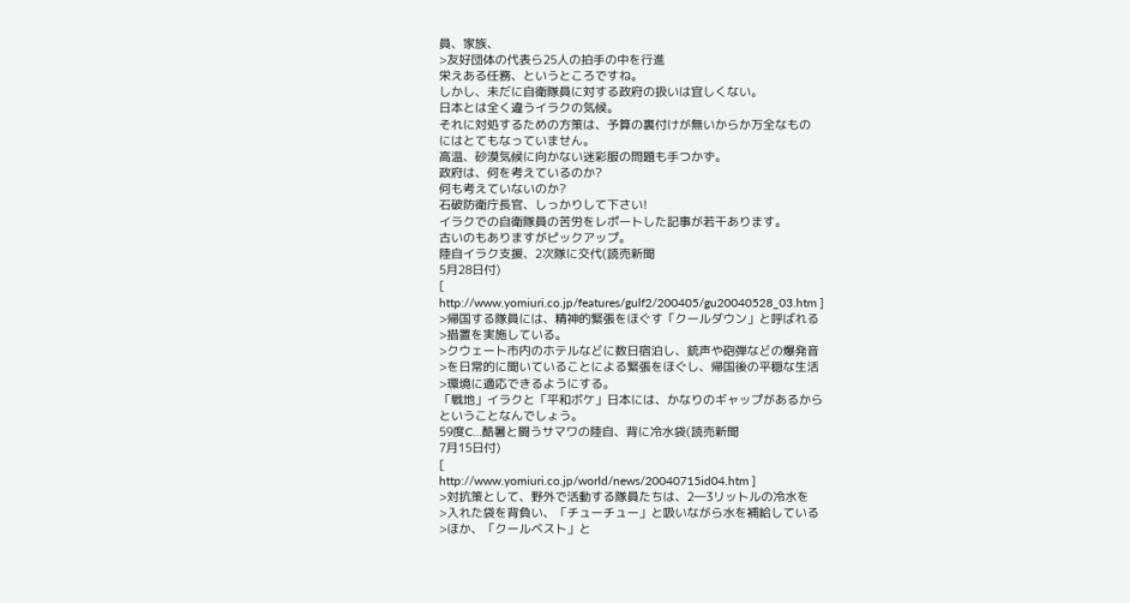員、家族、
>友好団体の代表ら25人の拍手の中を行進
栄えある任務、というところですね。
しかし、未だに自衛隊員に対する政府の扱いは宜しくない。
日本とは全く違うイラクの気候。
それに対処するための方策は、予算の裏付けが無いからか万全なもの
にはとてもなっていません。
高温、砂漠気候に向かない迷彩服の問題も手つかず。
政府は、何を考えているのか?
何も考えていないのか?
石破防衛庁長官、しっかりして下さい!
イラクでの自衛隊員の苦労をレポートした記事が若干あります。
古いのもありますがピックアップ。
陸自イラク支援、2次隊に交代(読売新聞
5月28日付)
[
http://www.yomiuri.co.jp/features/gulf2/200405/gu20040528_03.htm ]
>帰国する隊員には、精神的緊張をほぐす「クールダウン」と呼ばれる
>措置を実施している。
>クウェート市内のホテルなどに数日宿泊し、銃声や砲弾などの爆発音
>を日常的に聞いていることによる緊張をほぐし、帰国後の平穏な生活
>環境に適応できるようにする。
「戦地」イラクと「平和ボケ」日本には、かなりのギャップがあるから
ということなんでしょう。
59度C…酷暑と闘うサマワの陸自、背に冷水袋(読売新聞
7月15日付)
[
http://www.yomiuri.co.jp/world/news/20040715id04.htm ]
>対抗策として、野外で活動する隊員たちは、2―3リットルの冷水を
>入れた袋を背負い、「チューチュー」と吸いながら水を補給している
>ほか、「クールベスト」と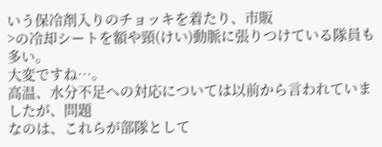いう保冷剤入りのチョッキを着たり、市販
>の冷却シートを額や頸(けい)動脈に張りつけている隊員も多い。
大変ですね…。
高温、水分不足への対応については以前から言われていましたが、問題
なのは、これらが部隊として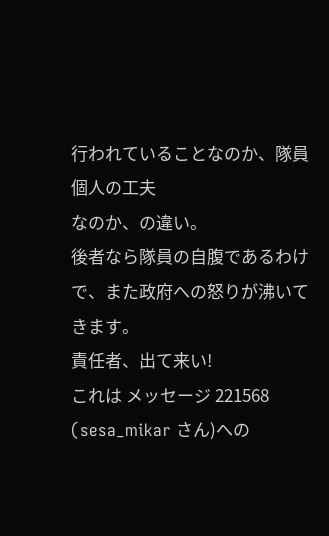行われていることなのか、隊員個人の工夫
なのか、の違い。
後者なら隊員の自腹であるわけで、また政府への怒りが沸いてきます。
責任者、出て来い!
これは メッセージ 221568 (sesa_mikar さん)への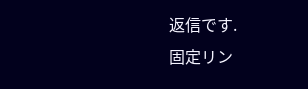返信です.
固定リン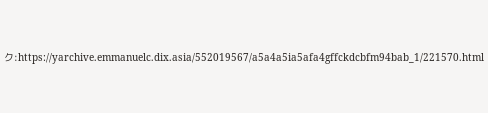ク:https://yarchive.emmanuelc.dix.asia/552019567/a5a4a5ia5afa4gffckdcbfm94bab_1/221570.html